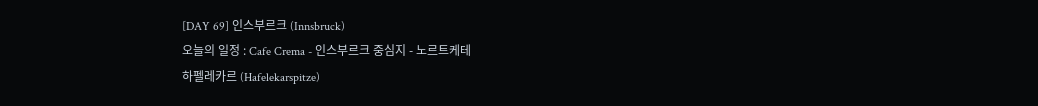[DAY 69] 인스부르크 (Innsbruck)
오늘의 일정 : Cafe Crema - 인스부르크 중심지 - 노르트케테
하펠레카르 (Hafelekarspitze)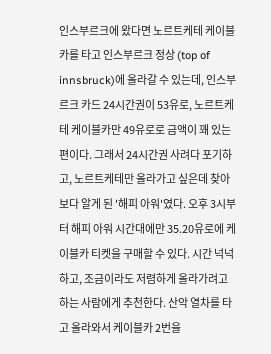인스부르크에 왔다면 노르트케테 케이블카를 타고 인스부르크 정상 (top of innsbruck)에 올라갈 수 있는데, 인스부르크 카드 24시간권이 53유로, 노르트케테 케이블카만 49유로로 금액이 꽤 있는 편이다. 그래서 24시간권 사려다 포기하고, 노르트케테만 올라가고 싶은데 찾아보다 알게 된 '해피 아워'였다. 오후 3시부터 해피 아워 시간대에만 35.20유로에 케이블카 티켓을 구매할 수 있다. 시간 넉넉하고, 조금이라도 저렴하게 올라가려고 하는 사람에게 추천한다. 산악 열차를 타고 올라와서 케이블카 2번을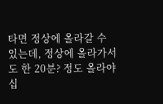타면 정상에 올라갈 수 있는데, 정상에 올라가서도 한 20분? 정도 올라야 십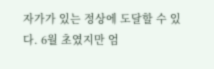자가가 있는 정상에 도달할 수 있다. 6월 초였지만 엄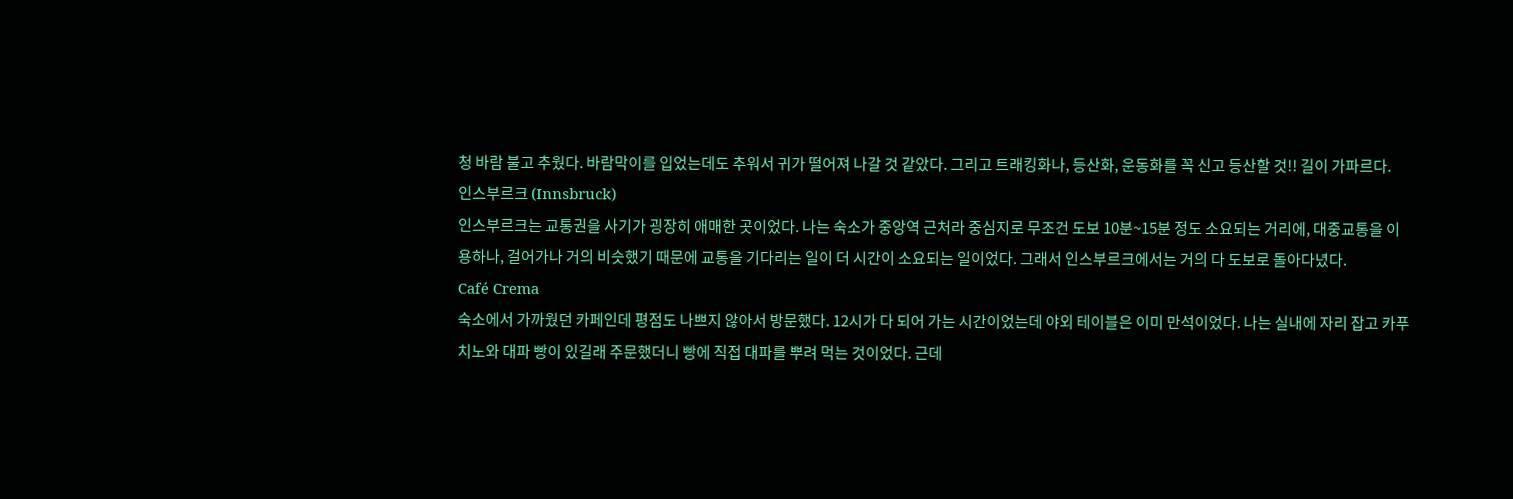청 바람 불고 추웠다. 바람막이를 입었는데도 추워서 귀가 떨어져 나갈 것 같았다. 그리고 트래킹화나, 등산화, 운동화를 꼭 신고 등산할 것!! 길이 가파르다.
인스부르크 (Innsbruck)
인스부르크는 교통권을 사기가 굉장히 애매한 곳이었다. 나는 숙소가 중앙역 근처라 중심지로 무조건 도보 10분~15분 정도 소요되는 거리에, 대중교통을 이용하나, 걸어가나 거의 비슷했기 때문에 교통을 기다리는 일이 더 시간이 소요되는 일이었다. 그래서 인스부르크에서는 거의 다 도보로 돌아다녔다.
Café Crema
숙소에서 가까웠던 카페인데 평점도 나쁘지 않아서 방문했다. 12시가 다 되어 가는 시간이었는데 야외 테이블은 이미 만석이었다. 나는 실내에 자리 잡고 카푸치노와 대파 빵이 있길래 주문했더니 빵에 직접 대파를 뿌려 먹는 것이었다. 근데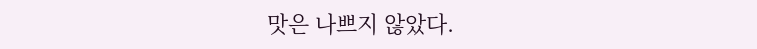맛은 나쁘지 않았다.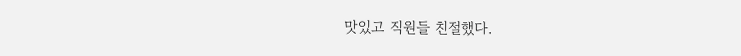맛있고 직원들 친절했다.